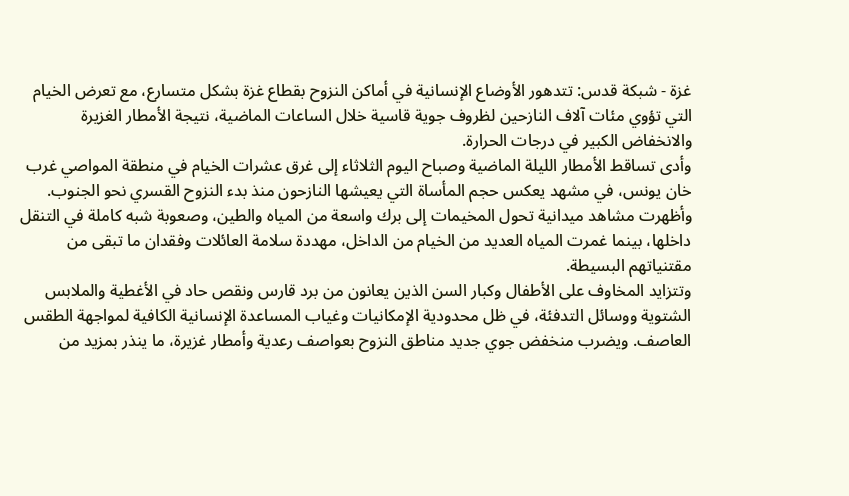غزة - شبكة قدس: تتدهور الأوضاع الإنسانية في أماكن النزوح بقطاع غزة بشكل متسارع، مع تعرض الخيام التي تؤوي مئات آلاف النازحين لظروف جوية قاسية خلال الساعات الماضية، نتيجة الأمطار الغزيرة والانخفاض الكبير في درجات الحرارة.
وأدى تساقط الأمطار الليلة الماضية وصباح اليوم الثلاثاء إلى غرق عشرات الخيام في منطقة المواصي غرب خان يونس، في مشهد يعكس حجم المأساة التي يعيشها النازحون منذ بدء النزوح القسري نحو الجنوب.
وأظهرت مشاهد ميدانية تحول المخيمات إلى برك واسعة من المياه والطين، وصعوبة شبه كاملة في التنقل داخلها، بينما غمرت المياه العديد من الخيام من الداخل، مهددة سلامة العائلات وفقدان ما تبقى من مقتنياتهم البسيطة.
وتتزايد المخاوف على الأطفال وكبار السن الذين يعانون من برد قارس ونقص حاد في الأغطية والملابس الشتوية ووسائل التدفئة، في ظل محدودية الإمكانيات وغياب المساعدة الإنسانية الكافية لمواجهة الطقس العاصف. ويضرب منخفض جوي جديد مناطق النزوح بعواصف رعدية وأمطار غزيرة، ما ينذر بمزيد من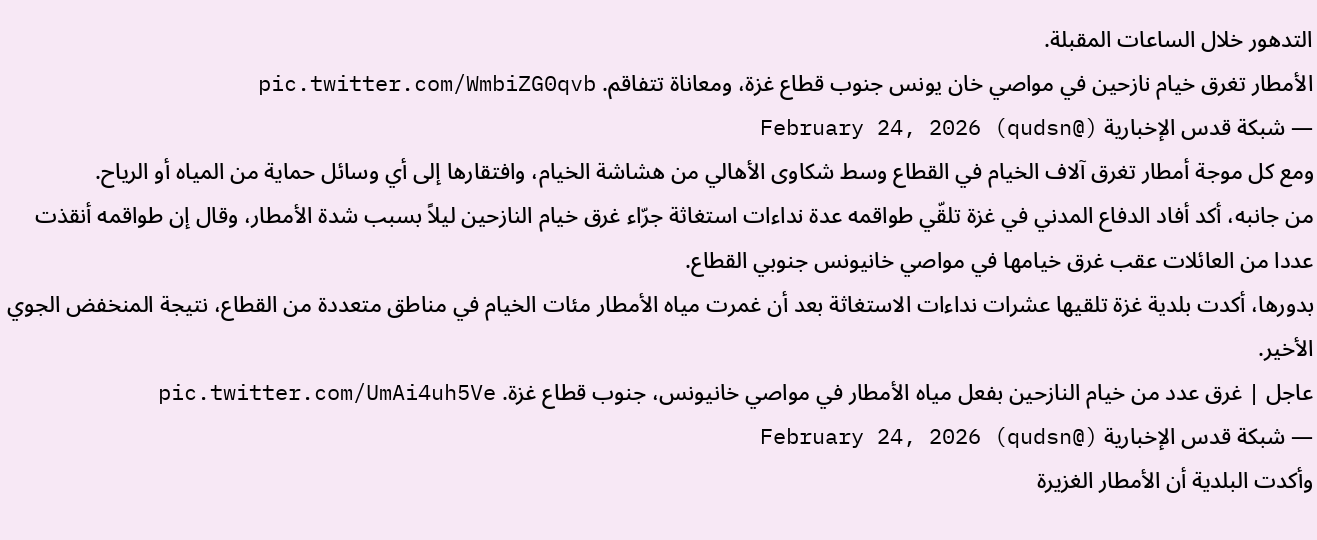التدهور خلال الساعات المقبلة.
الأمطار تغرق خيام نازحين في مواصي خان يونس جنوب قطاع غزة، ومعاناة تتفاقم. pic.twitter.com/WmbiZG0qvb
— شبكة قدس الإخبارية (@qudsn) February 24, 2026
ومع كل موجة أمطار تغرق آلاف الخيام في القطاع وسط شكاوى الأهالي من هشاشة الخيام، وافتقارها إلى أي وسائل حماية من المياه أو الرياح.
من جانبه، أكد أفاد الدفاع المدني في غزة تلقّي طواقمه عدة نداءات استغاثة جرّاء غرق خيام النازحين ليلاً بسبب شدة الأمطار، وقال إن طواقمه أنقذت عددا من العائلات عقب غرق خيامها في مواصي خانيونس جنوبي القطاع.
بدورها، أكدت بلدية غزة تلقيها عشرات نداءات الاستغاثة بعد أن غمرت مياه الأمطار مئات الخيام في مناطق متعددة من القطاع، نتيجة المنخفض الجوي الأخير.
عاجل | غرق عدد من خيام النازحين بفعل مياه الأمطار في مواصي خانيونس، جنوب قطاع غزة. pic.twitter.com/UmAi4uh5Ve
— شبكة قدس الإخبارية (@qudsn) February 24, 2026
وأكدت البلدية أن الأمطار الغزيرة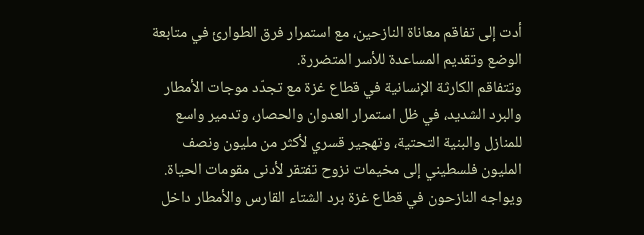أدت إلى تفاقم معاناة النازحين، مع استمرار فرق الطوارئ في متابعة الوضع وتقديم المساعدة للأسر المتضررة.
وتتفاقم الكارثة الإنسانية في قطاع غزة مع تجدّد موجات الأمطار والبرد الشديد، في ظل استمرار العدوان والحصار، وتدمير واسع للمنازل والبنية التحتية، وتهجير قسري لأكثر من مليون ونصف المليون فلسطيني إلى مخيمات نزوح تفتقر لأدنى مقومات الحياة.
ويواجه النازحون في قطاع غزة برد الشتاء القارس والأمطار داخل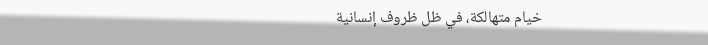خيام متهالكة، في ظل ظروف إنسانية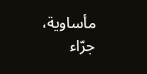مأساوية، جرّاء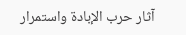آثار حرب الإبادة واستمرار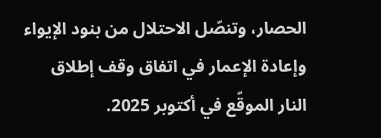الحصار، وتنصّل الاحتلال من بنود الإيواء وإعادة الإعمار في اتفاق وقف إطلاق النار الموقّع في أكتوبر 2025.